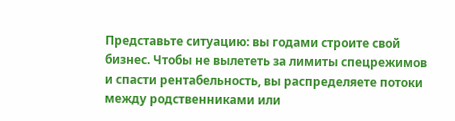Представьте ситуацию: вы годами строите свой бизнес. Чтобы не вылететь за лимиты спецрежимов и спасти рентабельность, вы распределяете потоки между родственниками или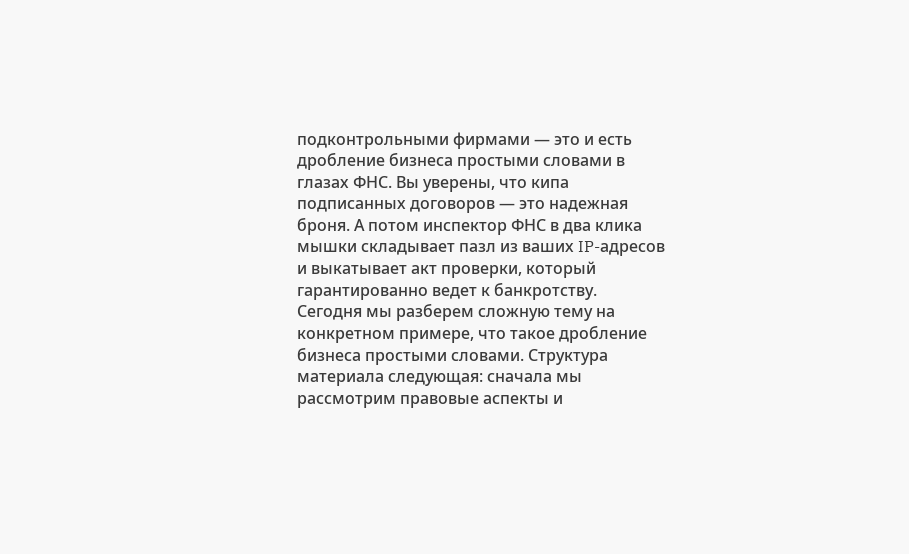подконтрольными фирмами — это и есть дробление бизнеса простыми словами в глазах ФНС. Вы уверены, что кипа подписанных договоров — это надежная броня. А потом инспектор ФНС в два клика мышки складывает пазл из ваших IP-адресов и выкатывает акт проверки, который гарантированно ведет к банкротству.
Сегодня мы разберем сложную тему на конкретном примере, что такое дробление бизнеса простыми словами. Структура материала следующая: сначала мы рассмотрим правовые аспекты и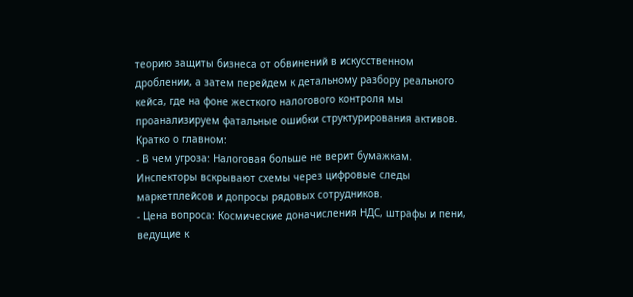теорию защиты бизнеса от обвинений в искусственном дроблении, а затем перейдем к детальному разбору реального кейса, где на фоне жесткого налогового контроля мы проанализируем фатальные ошибки структурирования активов.
Кратко о главном:
- В чем угроза: Налоговая больше не верит бумажкам. Инспекторы вскрывают схемы через цифровые следы маркетплейсов и допросы рядовых сотрудников.
- Цена вопроса: Космические доначисления НДС, штрафы и пени, ведущие к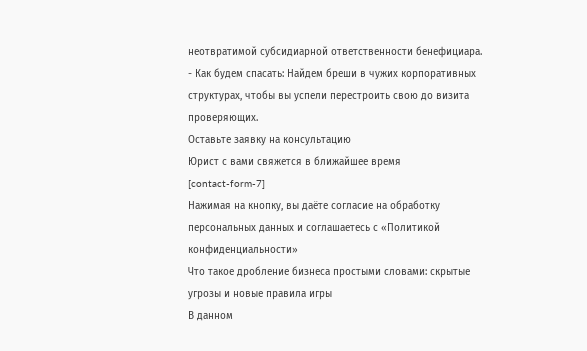неотвратимой субсидиарной ответственности бенефициара.
- Как будем спасать: Найдем бреши в чужих корпоративных структурах, чтобы вы успели перестроить свою до визита проверяющих.
Оставьте заявку на консультацию
Юрист с вами свяжется в ближайшее время
[contact-form-7]
Нажимая на кнопку, вы даёте согласие на обработку персональных данных и соглашаетесь с «Политикой конфиденциальности»
Что такое дробление бизнеса простыми словами: скрытые угрозы и новые правила игры
В данном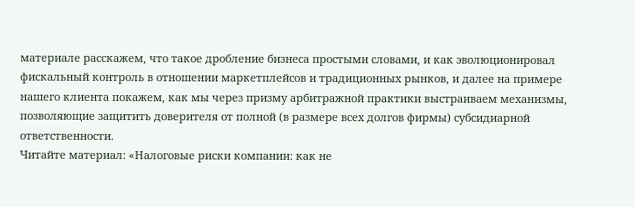материале расскажем, что такое дробление бизнеса простыми словами, и как эволюционировал фискальный контроль в отношении маркетплейсов и традиционных рынков, и далее на примере нашего клиента покажем, как мы через призму арбитражной практики выстраиваем механизмы, позволяющие защитить доверителя от полной (в размере всех долгов фирмы) субсидиарной ответственности.
Читайте материал: «Налоговые риски компании: как не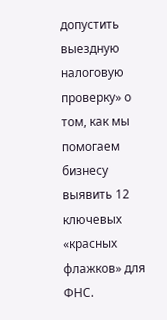допустить выездную налоговую проверку» о том, как мы помогаем бизнесу выявить 12 ключевых «красных флажков» для ФНС.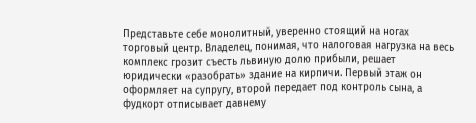Представьте себе монолитный, уверенно стоящий на ногах торговый центр. Владелец, понимая, что налоговая нагрузка на весь комплекс грозит съесть львиную долю прибыли, решает юридически «разобрать» здание на кирпичи. Первый этаж он оформляет на супругу, второй передает под контроль сына, а фудкорт отписывает давнему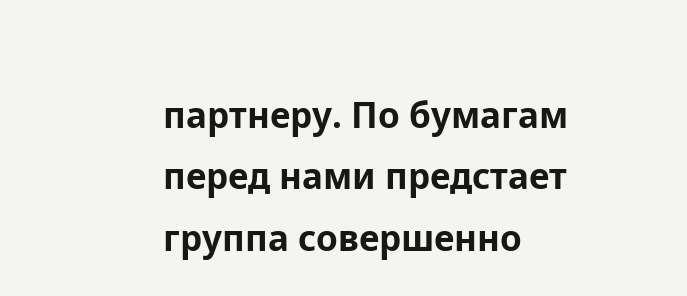партнеру. По бумагам перед нами предстает группа совершенно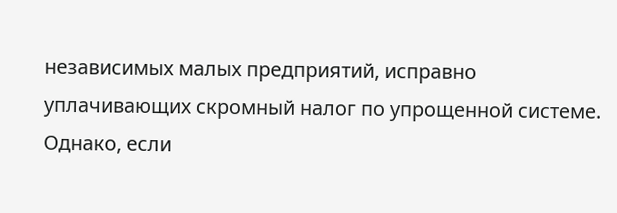независимых малых предприятий, исправно уплачивающих скромный налог по упрощенной системе. Однако, если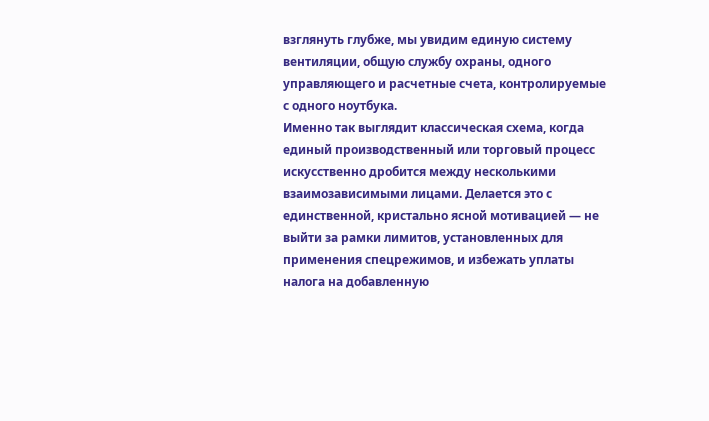взглянуть глубже, мы увидим единую систему вентиляции, общую службу охраны, одного управляющего и расчетные счета, контролируемые с одного ноутбука.
Именно так выглядит классическая схема, когда единый производственный или торговый процесс искусственно дробится между несколькими взаимозависимыми лицами. Делается это с единственной, кристально ясной мотивацией — не выйти за рамки лимитов, установленных для применения спецрежимов, и избежать уплаты налога на добавленную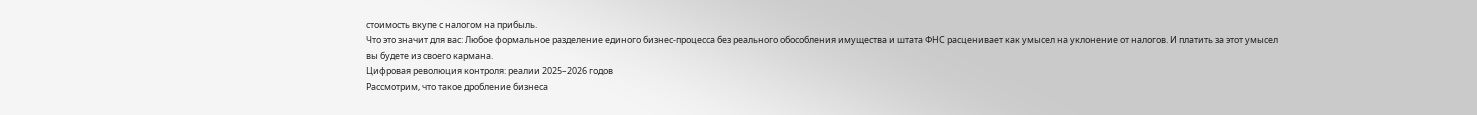стоимость вкупе с налогом на прибыль.
Что это значит для вас: Любое формальное разделение единого бизнес-процесса без реального обособления имущества и штата ФНС расценивает как умысел на уклонение от налогов. И платить за этот умысел вы будете из своего кармана.
Цифровая революция контроля: реалии 2025–2026 годов
Рассмотрим, что такое дробление бизнеса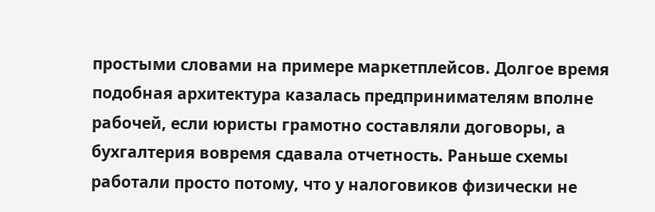простыми словами на примере маркетплейсов. Долгое время подобная архитектура казалась предпринимателям вполне рабочей, если юристы грамотно составляли договоры, а бухгалтерия вовремя сдавала отчетность. Раньше схемы работали просто потому, что у налоговиков физически не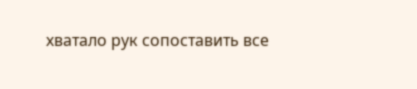хватало рук сопоставить все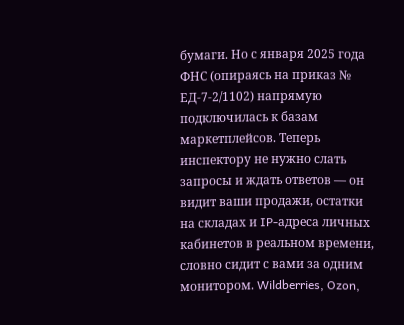бумаги. Но с января 2025 года ФНС (опираясь на приказ № ЕД-7-2/1102) напрямую подключилась к базам маркетплейсов. Теперь инспектору не нужно слать запросы и ждать ответов — он видит ваши продажи, остатки на складах и IP-адреса личных кабинетов в реальном времени, словно сидит с вами за одним монитором. Wildberries, Ozon,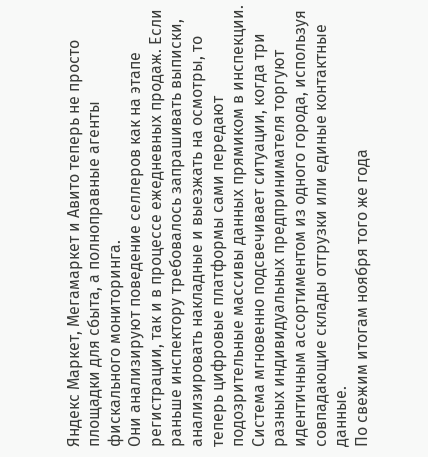Яндекс Маркет, Мегамаркет и Авито теперь не просто площадки для сбыта, а полноправные агенты фискального мониторинга.
Они анализируют поведение селлеров как на этапе регистрации, так и в процессе ежедневных продаж. Если раньше инспектору требовалось запрашивать выписки, анализировать накладные и выезжать на осмотры, то теперь цифровые платформы сами передают подозрительные массивы данных прямиком в инспекции. Система мгновенно подсвечивает ситуации, когда три разных индивидуальных предпринимателя торгуют идентичным ассортиментом из одного города, используя совпадающие склады отгрузки или единые контактные данные.
По свежим итогам ноября того же года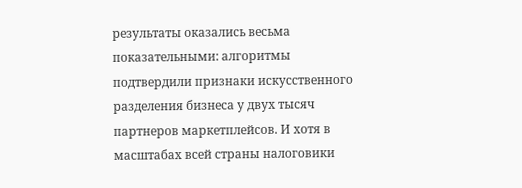результаты оказались весьма показательными: алгоритмы подтвердили признаки искусственного разделения бизнеса у двух тысяч партнеров маркетплейсов. И хотя в масштабах всей страны налоговики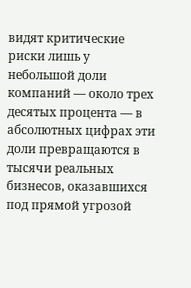видят критические риски лишь у небольшой доли компаний — около трех десятых процента — в абсолютных цифрах эти доли превращаются в тысячи реальных бизнесов, оказавшихся под прямой угрозой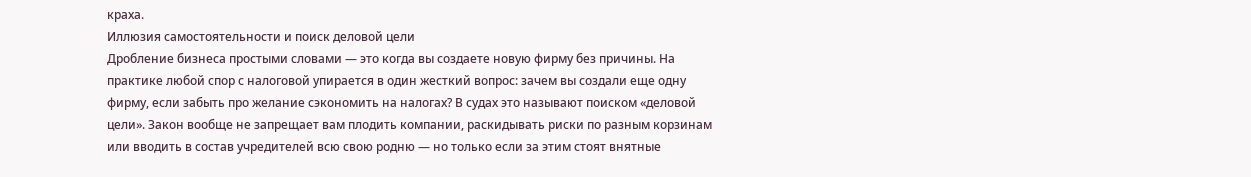краха.
Иллюзия самостоятельности и поиск деловой цели
Дробление бизнеса простыми словами — это когда вы создаете новую фирму без причины. На практике любой спор с налоговой упирается в один жесткий вопрос: зачем вы создали еще одну фирму, если забыть про желание сэкономить на налогах? В судах это называют поиском «деловой цели». Закон вообще не запрещает вам плодить компании, раскидывать риски по разным корзинам или вводить в состав учредителей всю свою родню — но только если за этим стоят внятные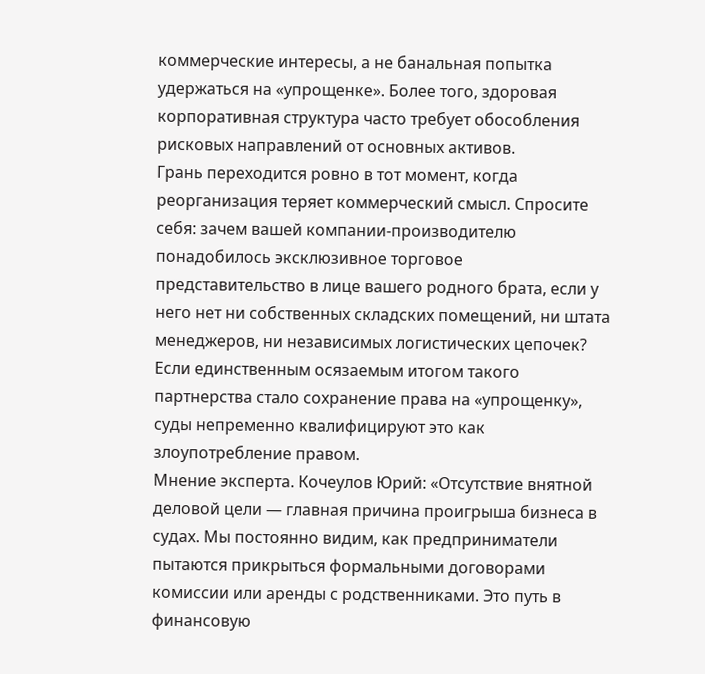коммерческие интересы, а не банальная попытка удержаться на «упрощенке». Более того, здоровая корпоративная структура часто требует обособления рисковых направлений от основных активов.
Грань переходится ровно в тот момент, когда реорганизация теряет коммерческий смысл. Спросите себя: зачем вашей компании-производителю понадобилось эксклюзивное торговое представительство в лице вашего родного брата, если у него нет ни собственных складских помещений, ни штата менеджеров, ни независимых логистических цепочек? Если единственным осязаемым итогом такого партнерства стало сохранение права на «упрощенку», суды непременно квалифицируют это как злоупотребление правом.
Мнение эксперта. Кочеулов Юрий: «Отсутствие внятной деловой цели — главная причина проигрыша бизнеса в судах. Мы постоянно видим, как предприниматели пытаются прикрыться формальными договорами комиссии или аренды с родственниками. Это путь в финансовую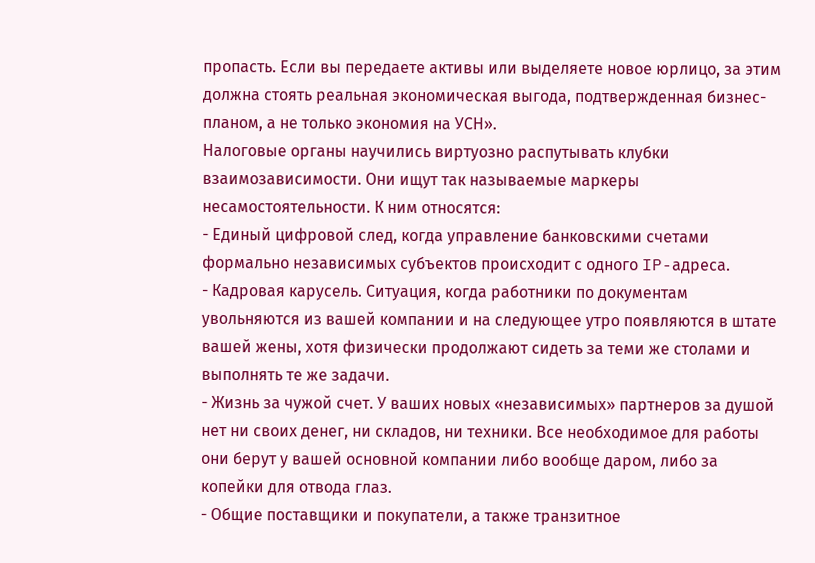пропасть. Если вы передаете активы или выделяете новое юрлицо, за этим должна стоять реальная экономическая выгода, подтвержденная бизнес-планом, а не только экономия на УСН».
Налоговые органы научились виртуозно распутывать клубки взаимозависимости. Они ищут так называемые маркеры несамостоятельности. К ним относятся:
- Единый цифровой след, когда управление банковскими счетами формально независимых субъектов происходит с одного IP-адреса.
- Кадровая карусель. Ситуация, когда работники по документам увольняются из вашей компании и на следующее утро появляются в штате вашей жены, хотя физически продолжают сидеть за теми же столами и выполнять те же задачи.
- Жизнь за чужой счет. У ваших новых «независимых» партнеров за душой нет ни своих денег, ни складов, ни техники. Все необходимое для работы они берут у вашей основной компании либо вообще даром, либо за копейки для отвода глаз.
- Общие поставщики и покупатели, а также транзитное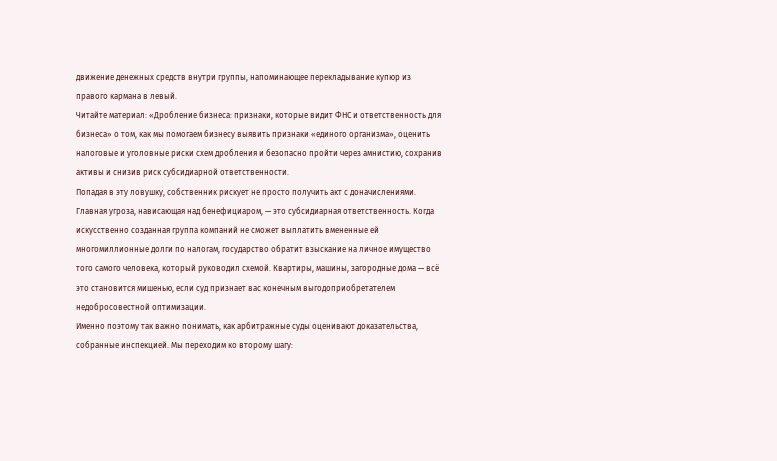движение денежных средств внутри группы, напоминающее перекладывание купюр из правого кармана в левый.
Читайте материал: «Дробление бизнеса: признаки, которые видит ФНС и ответственность для бизнеса» о том, как мы помогаем бизнесу выявить признаки «единого организма», оценить налоговые и уголовные риски схем дробления и безопасно пройти через амнистию, сохранив активы и снизив риск субсидиарной ответственности.
Попадая в эту ловушку, собственник рискует не просто получить акт с доначислениями. Главная угроза, нависающая над бенефициаром, — это субсидиарная ответственность. Когда искусственно созданная группа компаний не сможет выплатить вмененные ей многомиллионные долги по налогам, государство обратит взыскание на личное имущество того самого человека, который руководил схемой. Квартиры, машины, загородные дома — всё это становится мишенью, если суд признает вас конечным выгодоприобретателем недобросовестной оптимизации.
Именно поэтому так важно понимать, как арбитражные суды оценивают доказательства, собранные инспекцией. Мы переходим ко второму шагу: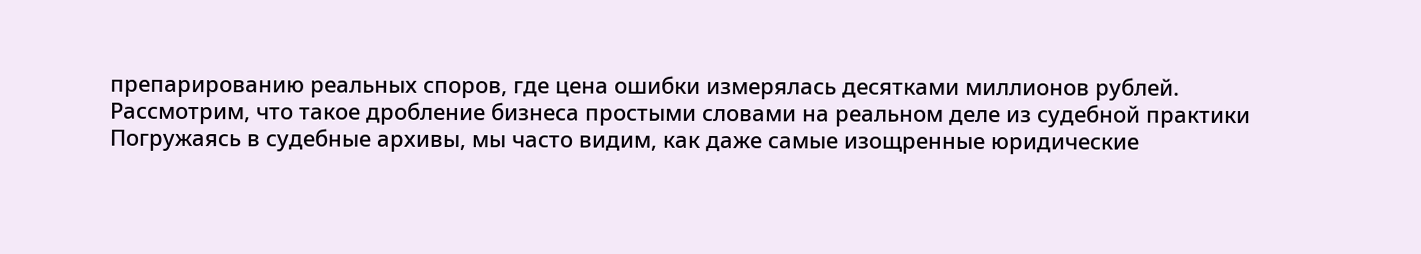препарированию реальных споров, где цена ошибки измерялась десятками миллионов рублей.
Рассмотрим, что такое дробление бизнеса простыми словами на реальном деле из судебной практики
Погружаясь в судебные архивы, мы часто видим, как даже самые изощренные юридические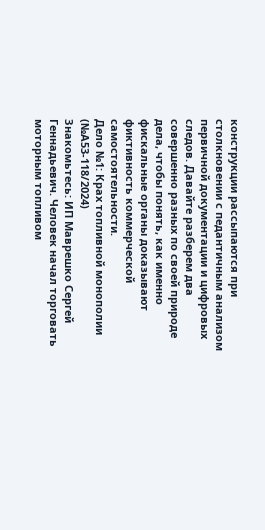конструкции рассыпаются при столкновении с педантичным анализом первичной документации и цифровых следов. Давайте разберем два совершенно разных по своей природе дела, чтобы понять, как именно фискальные органы доказывают фиктивность коммерческой самостоятельности.
Дело №1: Крах топливной монополии (№А53-118/2024)
Знакомьтесь: ИП Маврешко Сергей Геннадьевич. Человек начал торговать моторным топливом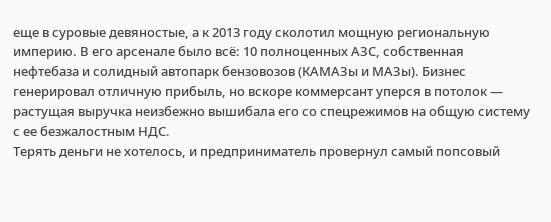еще в суровые девяностые, а к 2013 году сколотил мощную региональную империю. В его арсенале было всё: 10 полноценных АЗС, собственная нефтебаза и солидный автопарк бензовозов (КАМАЗы и МАЗы). Бизнес генерировал отличную прибыль, но вскоре коммерсант уперся в потолок — растущая выручка неизбежно вышибала его со спецрежимов на общую систему с ее безжалостным НДС.
Терять деньги не хотелось, и предприниматель провернул самый попсовый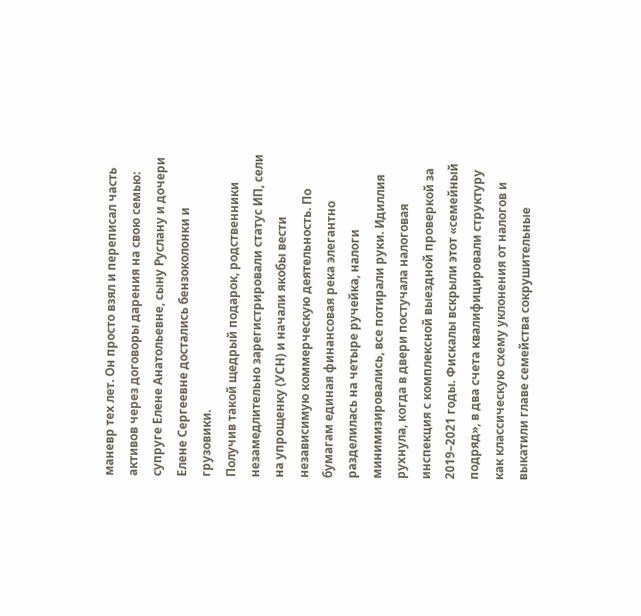маневр тех лет. Он просто взял и переписал часть активов через договоры дарения на свою семью: супруге Елене Анатольевне, сыну Руслану и дочери Елене Сергеевне достались бензоколонки и грузовики.
Получив такой щедрый подарок, родственники незамедлительно зарегистрировали статус ИП, сели на упрощенку (УСН) и начали якобы вести независимую коммерческую деятельность. По бумагам единая финансовая река элегантно разделилась на четыре ручейка, налоги минимизировались, все потирали руки. Идиллия рухнула, когда в двери постучала налоговая инспекция с комплексной выездной проверкой за 2019–2021 годы. Фискалы вскрыли этот «семейный подряд», в два счета квалифицировали структуру как классическую схему уклонения от налогов и выкатили главе семейства сокрушительные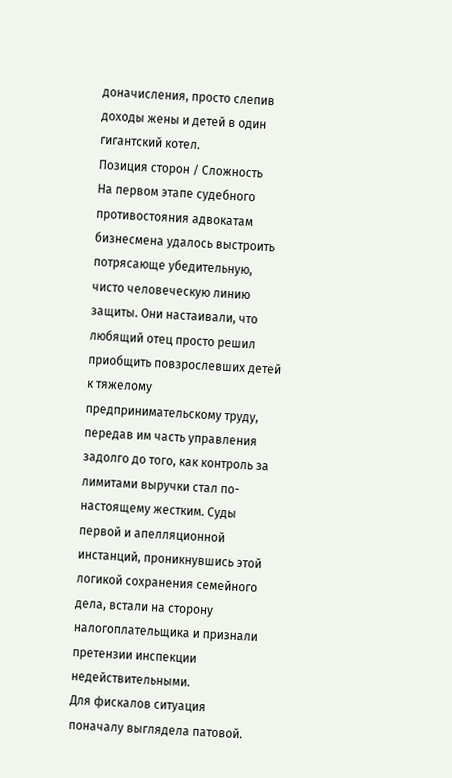доначисления, просто слепив доходы жены и детей в один гигантский котел.
Позиция сторон / Сложность
На первом этапе судебного противостояния адвокатам бизнесмена удалось выстроить потрясающе убедительную, чисто человеческую линию защиты. Они настаивали, что любящий отец просто решил приобщить повзрослевших детей к тяжелому предпринимательскому труду, передав им часть управления задолго до того, как контроль за лимитами выручки стал по-настоящему жестким. Суды первой и апелляционной инстанций, проникнувшись этой логикой сохранения семейного дела, встали на сторону налогоплательщика и признали претензии инспекции недействительными.
Для фискалов ситуация поначалу выглядела патовой.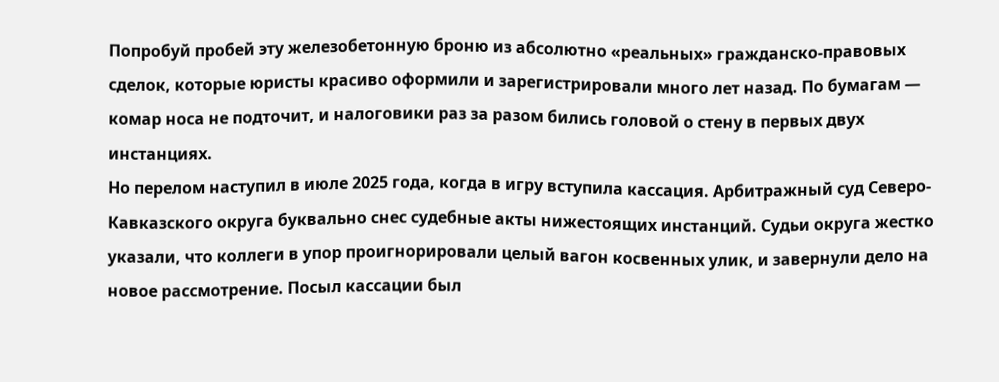Попробуй пробей эту железобетонную броню из абсолютно «реальных» гражданско-правовых сделок, которые юристы красиво оформили и зарегистрировали много лет назад. По бумагам — комар носа не подточит, и налоговики раз за разом бились головой о стену в первых двух инстанциях.
Но перелом наступил в июле 2025 года, когда в игру вступила кассация. Арбитражный суд Северо-Кавказского округа буквально снес судебные акты нижестоящих инстанций. Судьи округа жестко указали, что коллеги в упор проигнорировали целый вагон косвенных улик, и завернули дело на новое рассмотрение. Посыл кассации был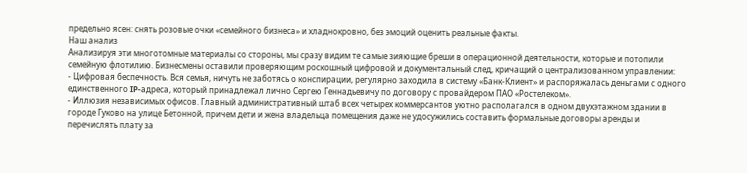предельно ясен: снять розовые очки «семейного бизнеса» и хладнокровно, без эмоций оценить реальные факты.
Наш анализ
Анализируя эти многотомные материалы со стороны, мы сразу видим те самые зияющие бреши в операционной деятельности, которые и потопили семейную флотилию. Бизнесмены оставили проверяющим роскошный цифровой и документальный след, кричащий о централизованном управлении:
- Цифровая беспечность. Вся семья, ничуть не заботясь о конспирации, регулярно заходила в систему «Банк-Клиент» и распоряжалась деньгами с одного единственного IP-адреса, который принадлежал лично Сергею Геннадьевичу по договору с провайдером ПАО «Ростелеком».
- Иллюзия независимых офисов. Главный административный штаб всех четырех коммерсантов уютно располагался в одном двухэтажном здании в городе Гуково на улице Бетонной, причем дети и жена владельца помещения даже не удосужились составить формальные договоры аренды и перечислять плату за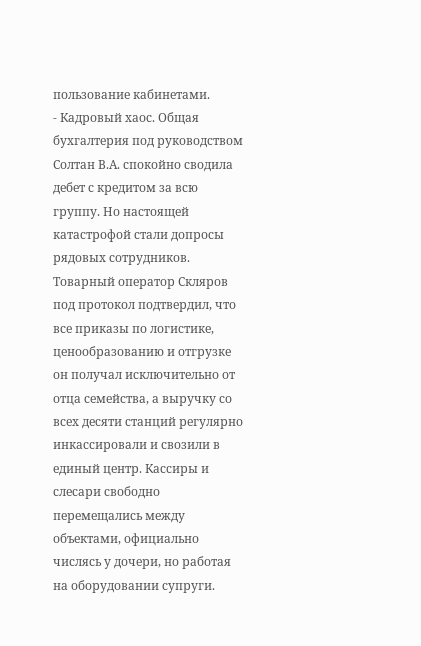пользование кабинетами.
- Кадровый хаос. Общая бухгалтерия под руководством Солтан В.А. спокойно сводила дебет с кредитом за всю группу. Но настоящей катастрофой стали допросы рядовых сотрудников. Товарный оператор Скляров под протокол подтвердил, что все приказы по логистике, ценообразованию и отгрузке он получал исключительно от отца семейства, а выручку со всех десяти станций регулярно инкассировали и свозили в единый центр. Кассиры и слесари свободно перемещались между объектами, официально числясь у дочери, но работая на оборудовании супруги.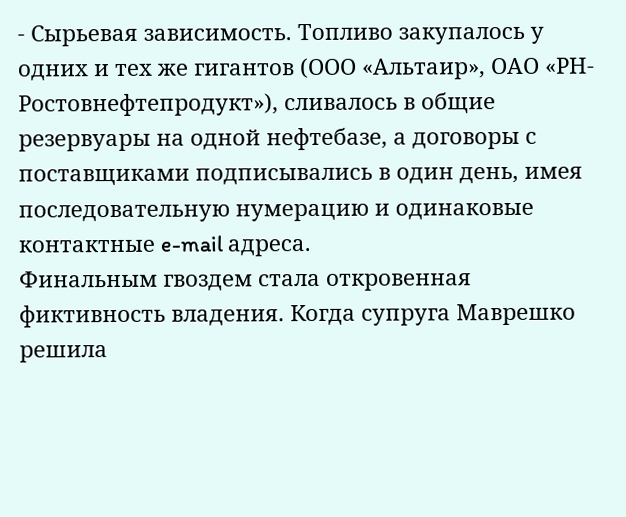- Сырьевая зависимость. Топливо закупалось у одних и тех же гигантов (ООО «Альтаир», ОАО «РН-Ростовнефтепродукт»), сливалось в общие резервуары на одной нефтебазе, а договоры с поставщиками подписывались в один день, имея последовательную нумерацию и одинаковые контактные e-mail адреса.
Финальным гвоздем стала откровенная фиктивность владения. Когда супруга Маврешко решила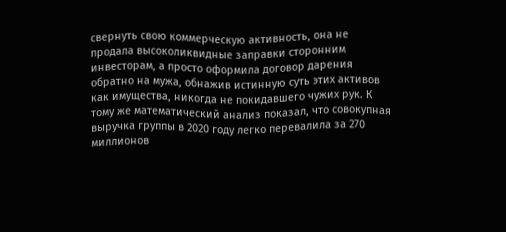свернуть свою коммерческую активность, она не продала высоколиквидные заправки сторонним инвесторам, а просто оформила договор дарения обратно на мужа, обнажив истинную суть этих активов как имущества, никогда не покидавшего чужих рук. К тому же математический анализ показал, что совокупная выручка группы в 2020 году легко перевалила за 270 миллионов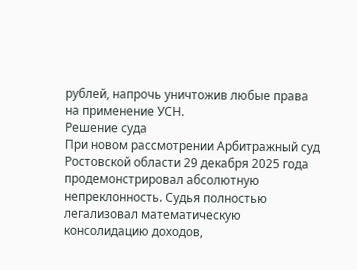рублей, напрочь уничтожив любые права на применение УСН.
Решение суда
При новом рассмотрении Арбитражный суд Ростовской области 29 декабря 2025 года продемонстрировал абсолютную непреклонность. Судья полностью легализовал математическую консолидацию доходов,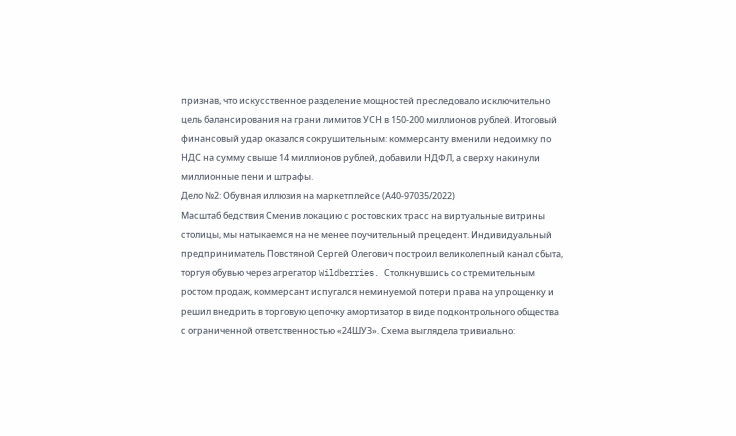признав, что искусственное разделение мощностей преследовало исключительно цель балансирования на грани лимитов УСН в 150-200 миллионов рублей. Итоговый финансовый удар оказался сокрушительным: коммерсанту вменили недоимку по НДС на сумму свыше 14 миллионов рублей, добавили НДФЛ, а сверху накинули миллионные пени и штрафы.
Дело №2: Обувная иллюзия на маркетплейсе (А40-97035/2022)
Масштаб бедствия Сменив локацию с ростовских трасс на виртуальные витрины столицы, мы натыкаемся на не менее поучительный прецедент. Индивидуальный предприниматель Повстяной Сергей Олегович построил великолепный канал сбыта, торгуя обувью через агрегатор Wildberries. Столкнувшись со стремительным ростом продаж, коммерсант испугался неминуемой потери права на упрощенку и решил внедрить в торговую цепочку амортизатор в виде подконтрольного общества с ограниченной ответственностью «24ШУЗ». Схема выглядела тривиально: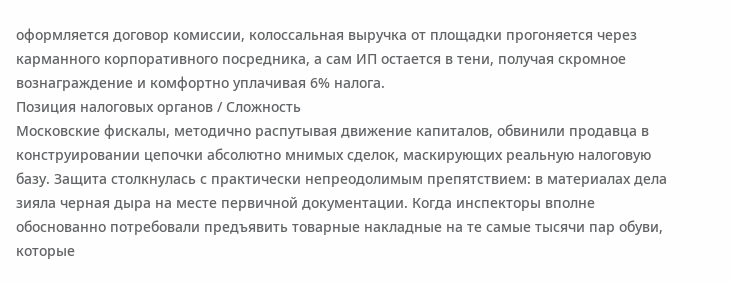оформляется договор комиссии, колоссальная выручка от площадки прогоняется через карманного корпоративного посредника, а сам ИП остается в тени, получая скромное вознаграждение и комфортно уплачивая 6% налога.
Позиция налоговых органов / Сложность
Московские фискалы, методично распутывая движение капиталов, обвинили продавца в конструировании цепочки абсолютно мнимых сделок, маскирующих реальную налоговую базу. Защита столкнулась с практически непреодолимым препятствием: в материалах дела зияла черная дыра на месте первичной документации. Когда инспекторы вполне обоснованно потребовали предъявить товарные накладные на те самые тысячи пар обуви, которые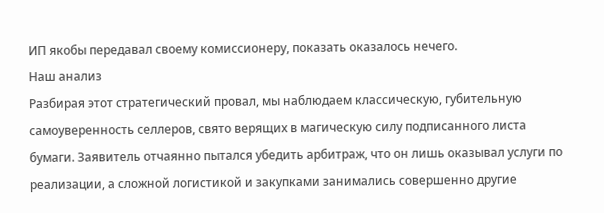ИП якобы передавал своему комиссионеру, показать оказалось нечего.
Наш анализ
Разбирая этот стратегический провал, мы наблюдаем классическую, губительную самоуверенность селлеров, свято верящих в магическую силу подписанного листа бумаги. Заявитель отчаянно пытался убедить арбитраж, что он лишь оказывал услуги по реализации, а сложной логистикой и закупками занимались совершенно другие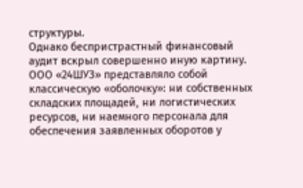структуры.
Однако беспристрастный финансовый аудит вскрыл совершенно иную картину. ООО «24ШУЗ» представляло собой классическую «оболочку»: ни собственных складских площадей, ни логистических ресурсов, ни наемного персонала для обеспечения заявленных оборотов у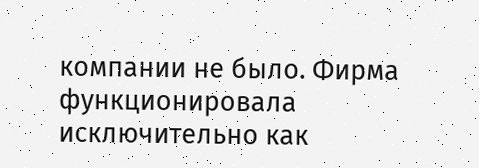компании не было. Фирма функционировала исключительно как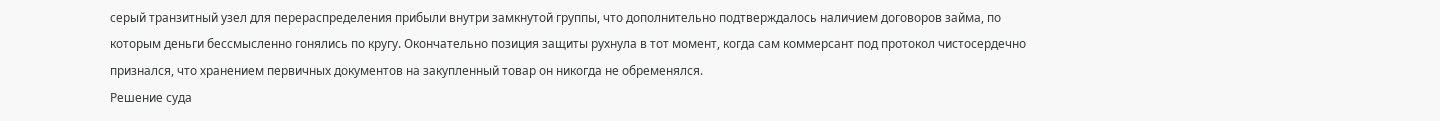серый транзитный узел для перераспределения прибыли внутри замкнутой группы, что дополнительно подтверждалось наличием договоров займа, по которым деньги бессмысленно гонялись по кругу. Окончательно позиция защиты рухнула в тот момент, когда сам коммерсант под протокол чистосердечно признался, что хранением первичных документов на закупленный товар он никогда не обременялся.
Решение суда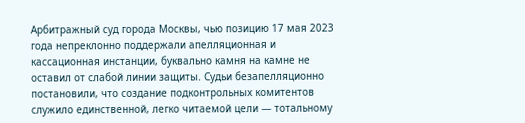Арбитражный суд города Москвы, чью позицию 17 мая 2023 года непреклонно поддержали апелляционная и кассационная инстанции, буквально камня на камне не оставил от слабой линии защиты. Судьи безапелляционно постановили, что создание подконтрольных комитентов служило единственной, легко читаемой цели — тотальному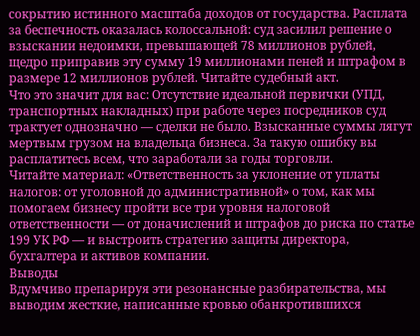сокрытию истинного масштаба доходов от государства. Расплата за беспечность оказалась колоссальной: суд засилил решение о взыскании недоимки, превышающей 78 миллионов рублей, щедро приправив эту сумму 19 миллионами пеней и штрафом в размере 12 миллионов рублей. Читайте судебный акт.
Что это значит для вас: Отсутствие идеальной первички (УПД, транспортных накладных) при работе через посредников суд трактует однозначно — сделки не было. Взысканные суммы лягут мертвым грузом на владельца бизнеса. За такую ошибку вы расплатитесь всем, что заработали за годы торговли.
Читайте материал: «Ответственность за уклонение от уплаты налогов: от уголовной до административной» о том, как мы помогаем бизнесу пройти все три уровня налоговой ответственности — от доначислений и штрафов до риска по статье 199 УК РФ — и выстроить стратегию защиты директора, бухгалтера и активов компании.
Выводы
Вдумчиво препарируя эти резонансные разбирательства, мы выводим жесткие, написанные кровью обанкротившихся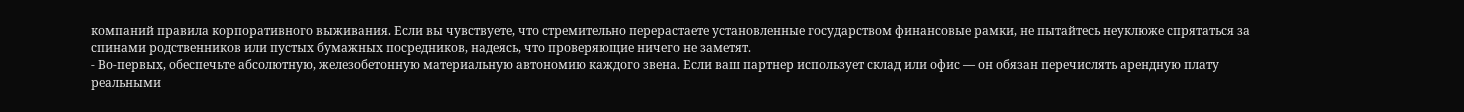компаний правила корпоративного выживания. Если вы чувствуете, что стремительно перерастаете установленные государством финансовые рамки, не пытайтесь неуклюже спрятаться за спинами родственников или пустых бумажных посредников, надеясь, что проверяющие ничего не заметят.
- Во-первых, обеспечьте абсолютную, железобетонную материальную автономию каждого звена. Если ваш партнер использует склад или офис — он обязан перечислять арендную плату реальными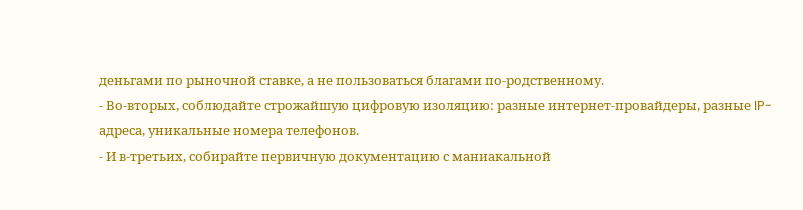деньгами по рыночной ставке, а не пользоваться благами по-родственному.
- Во-вторых, соблюдайте строжайшую цифровую изоляцию: разные интернет-провайдеры, разные IP-адреса, уникальные номера телефонов.
- И в-третьих, собирайте первичную документацию с маниакальной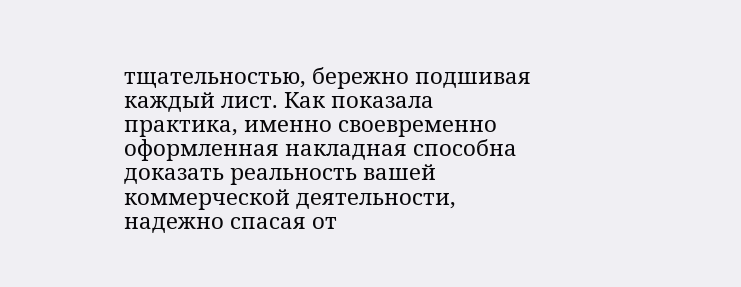тщательностью, бережно подшивая каждый лист. Как показала практика, именно своевременно оформленная накладная способна доказать реальность вашей коммерческой деятельности, надежно спасая от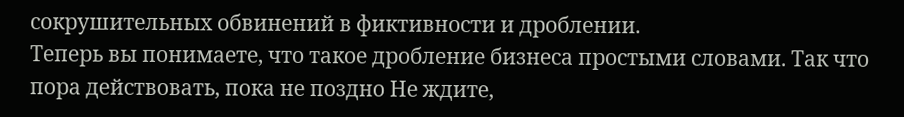сокрушительных обвинений в фиктивности и дроблении.
Теперь вы понимаете, что такое дробление бизнеса простыми словами. Так что пора действовать, пока не поздно Не ждите,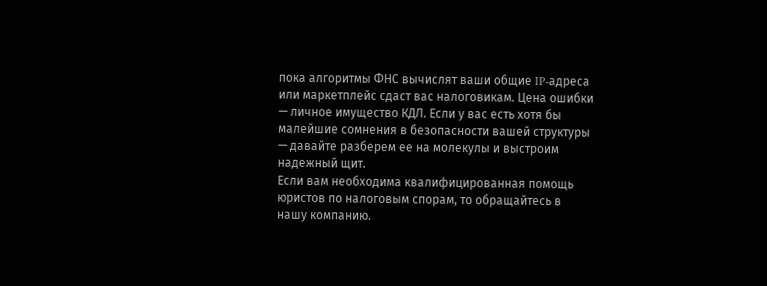пока алгоритмы ФНС вычислят ваши общие IP-адреса или маркетплейс сдаст вас налоговикам. Цена ошибки — личное имущество КДЛ. Если у вас есть хотя бы малейшие сомнения в безопасности вашей структуры — давайте разберем ее на молекулы и выстроим надежный щит.
Если вам необходима квалифицированная помощь юристов по налоговым спорам, то обращайтесь в нашу компанию.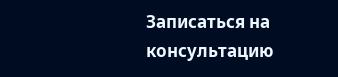Записаться на консультацию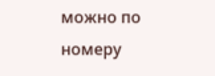можно по номеру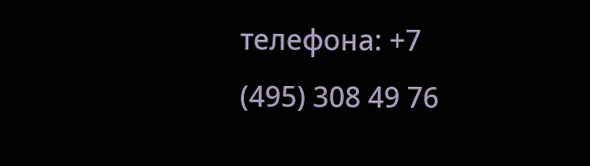телефона: +7 (495) 308 49 76